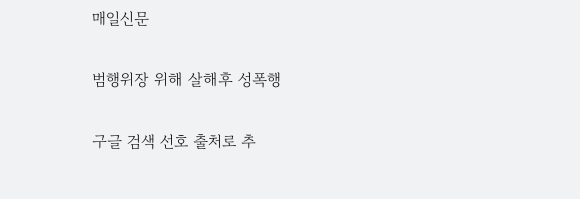매일신문

범행위장 위해 살해후 성폭행

구글 검색 선호 출처로 추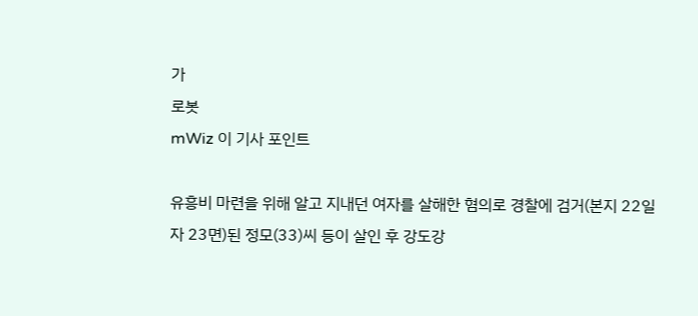가
로봇
mWiz 이 기사 포인트

유흥비 마련을 위해 알고 지내던 여자를 살해한 혐의로 경찰에 검거(본지 22일자 23면)된 정모(33)씨 등이 살인 후 강도강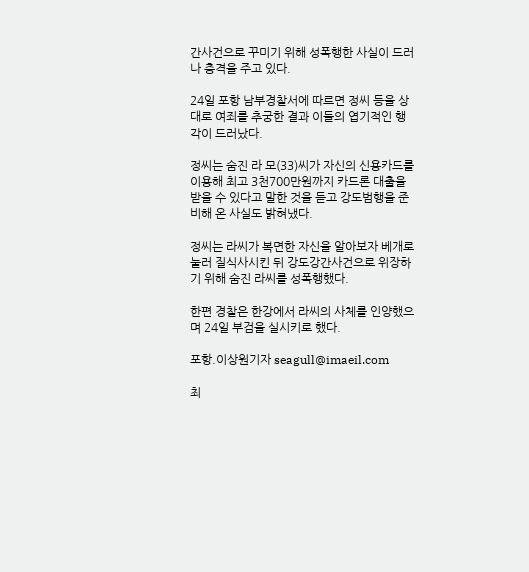간사건으로 꾸미기 위해 성폭행한 사실이 드러나 충격을 주고 있다.

24일 포항 남부경찰서에 따르면 정씨 등을 상대로 여죄를 추궁한 결과 이들의 엽기적인 행각이 드러났다.

정씨는 숨진 라 모(33)씨가 자신의 신용카드를 이용해 최고 3천700만원까지 카드론 대출을 받을 수 있다고 말한 것을 듣고 강도범행을 준비해 온 사실도 밝혀냈다.

정씨는 라씨가 복면한 자신을 알아보자 베개로 눌러 질식사시킨 뒤 강도강간사건으로 위장하기 위해 숨진 라씨를 성폭행했다.

한편 경찰은 한강에서 라씨의 사체를 인양했으며 24일 부검을 실시키로 했다.

포항.이상원기자 seagull@imaeil.com

최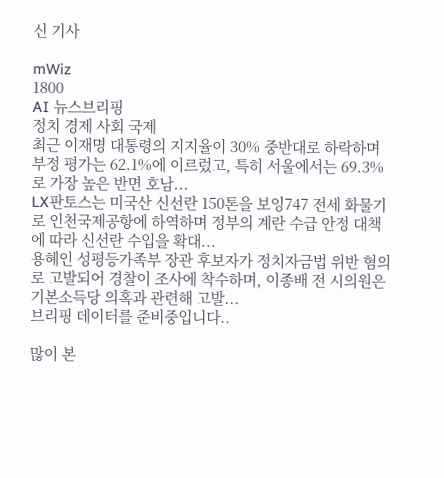신 기사

mWiz
1800
AI 뉴스브리핑
정치 경제 사회 국제
최근 이재명 대통령의 지지율이 30% 중반대로 하락하며 부정 평가는 62.1%에 이르렀고, 특히 서울에서는 69.3%로 가장 높은 반면 호남...
LX판토스는 미국산 신선란 150톤을 보잉747 전세 화물기로 인천국제공항에 하역하며 정부의 계란 수급 안정 대책에 따라 신선란 수입을 확대...
용혜인 성평등가족부 장관 후보자가 정치자금법 위반 혐의로 고발되어 경찰이 조사에 착수하며, 이종배 전 시의원은 기본소득당 의혹과 관련해 고발...
브리핑 데이터를 준비중입니다..

많이 본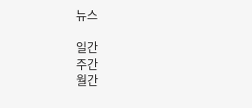뉴스

일간
주간
월간